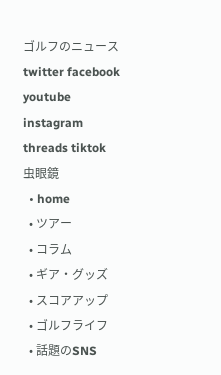ゴルフのニュース
twitter facebook youtube instagram threads tiktok
虫眼鏡
  • home
  • ツアー
  • コラム
  • ギア・グッズ
  • スコアアップ
  • ゴルフライフ
  • 話題のSNS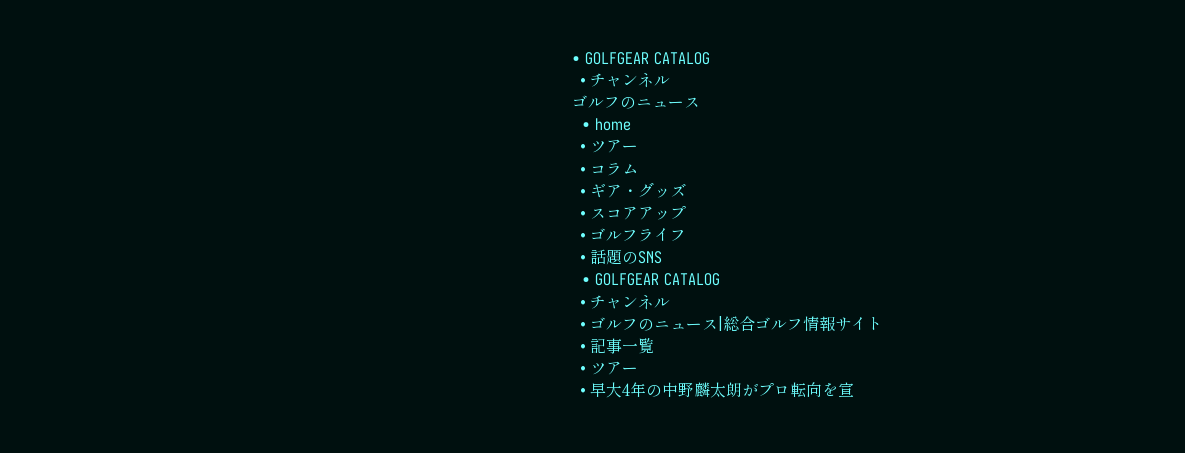• GOLFGEAR CATALOG
  • チャンネル
ゴルフのニュース
  • home
  • ツアー
  • コラム
  • ギア・グッズ
  • スコアアップ
  • ゴルフライフ
  • 話題のSNS
  • GOLFGEAR CATALOG
  • チャンネル
  • ゴルフのニュース|総合ゴルフ情報サイト
  • 記事一覧
  • ツアー
  • 早大4年の中野麟太朗がプロ転向を宣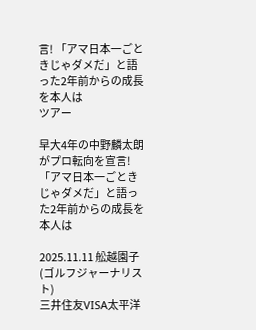言! 「アマ日本一ごときじゃダメだ」と語った2年前からの成長を本人は
ツアー

早大4年の中野麟太朗がプロ転向を宣言! 「アマ日本一ごときじゃダメだ」と語った2年前からの成長を本人は

2025.11.11 舩越園子(ゴルフジャーナリスト)
三井住友VISA太平洋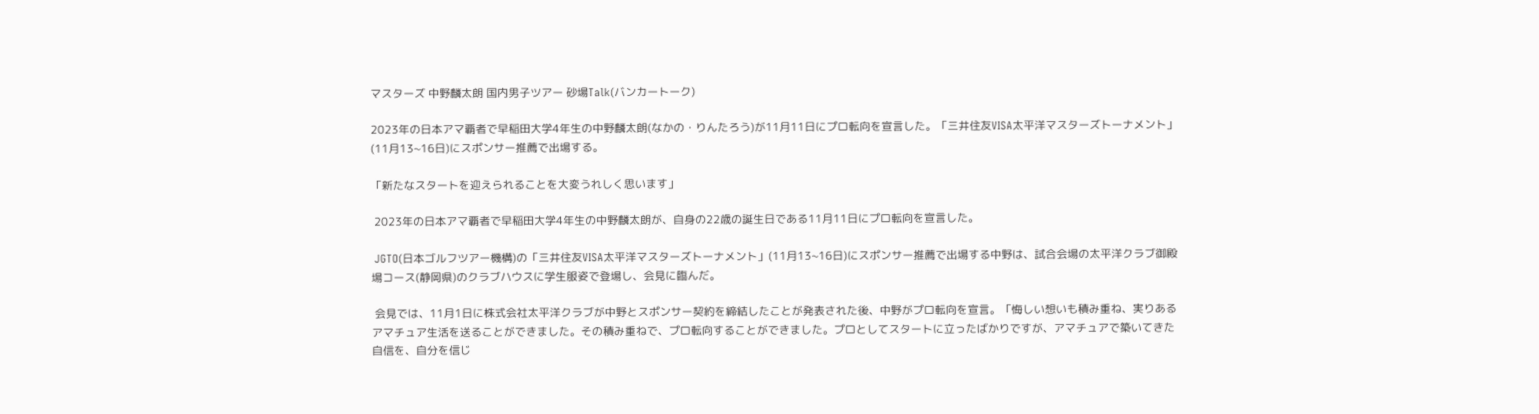マスターズ 中野麟太朗 国内男子ツアー 砂場Talk(バンカートーク)

2023年の日本アマ覇者で早稲田大学4年生の中野麟太朗(なかの・りんたろう)が11月11日にプロ転向を宣言した。「三井住友VISA太平洋マスターズトーナメント」(11月13~16日)にスポンサー推薦で出場する。

「新たなスタートを迎えられることを大変うれしく思います」

 2023年の日本アマ覇者で早稲田大学4年生の中野麟太朗が、自身の22歳の誕生日である11月11日にプロ転向を宣言した。

 JGTO(日本ゴルフツアー機構)の「三井住友VISA太平洋マスターズトーナメント」(11月13~16日)にスポンサー推薦で出場する中野は、試合会場の太平洋クラブ御殿場コース(静岡県)のクラブハウスに学生服姿で登場し、会見に臨んだ。

 会見では、11月1日に株式会社太平洋クラブが中野とスポンサー契約を締結したことが発表された後、中野がプロ転向を宣言。「悔しい想いも積み重ね、実りあるアマチュア生活を送ることができました。その積み重ねで、プロ転向することができました。プロとしてスタートに立ったばかりですが、アマチュアで築いてきた自信を、自分を信じ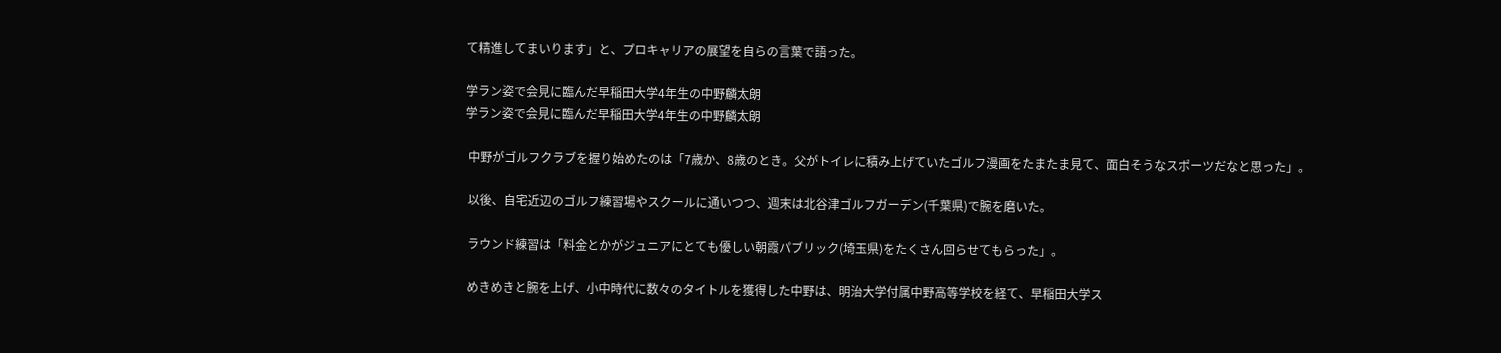て精進してまいります」と、プロキャリアの展望を自らの言葉で語った。

学ラン姿で会見に臨んだ早稲田大学4年生の中野麟太朗
学ラン姿で会見に臨んだ早稲田大学4年生の中野麟太朗

 中野がゴルフクラブを握り始めたのは「7歳か、8歳のとき。父がトイレに積み上げていたゴルフ漫画をたまたま見て、面白そうなスポーツだなと思った」。

 以後、自宅近辺のゴルフ練習場やスクールに通いつつ、週末は北谷津ゴルフガーデン(千葉県)で腕を磨いた。

 ラウンド練習は「料金とかがジュニアにとても優しい朝霞パブリック(埼玉県)をたくさん回らせてもらった」。

 めきめきと腕を上げ、小中時代に数々のタイトルを獲得した中野は、明治大学付属中野高等学校を経て、早稲田大学ス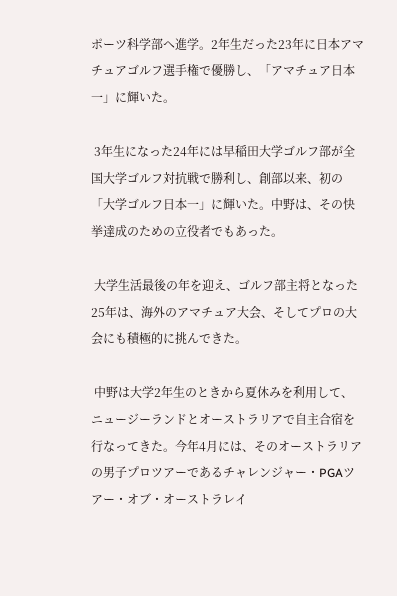ポーツ科学部へ進学。2年生だった23年に日本アマチュアゴルフ選手権で優勝し、「アマチュア日本一」に輝いた。

 3年生になった24年には早稲田大学ゴルフ部が全国大学ゴルフ対抗戦で勝利し、創部以来、初の「大学ゴルフ日本一」に輝いた。中野は、その快挙達成のための立役者でもあった。

 大学生活最後の年を迎え、ゴルフ部主将となった25年は、海外のアマチュア大会、そしてプロの大会にも積極的に挑んできた。

 中野は大学2年生のときから夏休みを利用して、ニュージーランドとオーストラリアで自主合宿を行なってきた。今年4月には、そのオーストラリアの男子プロツアーであるチャレンジャー・PGAツアー・オブ・オーストラレイ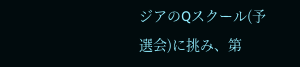ジアのQスクール(予選会)に挑み、第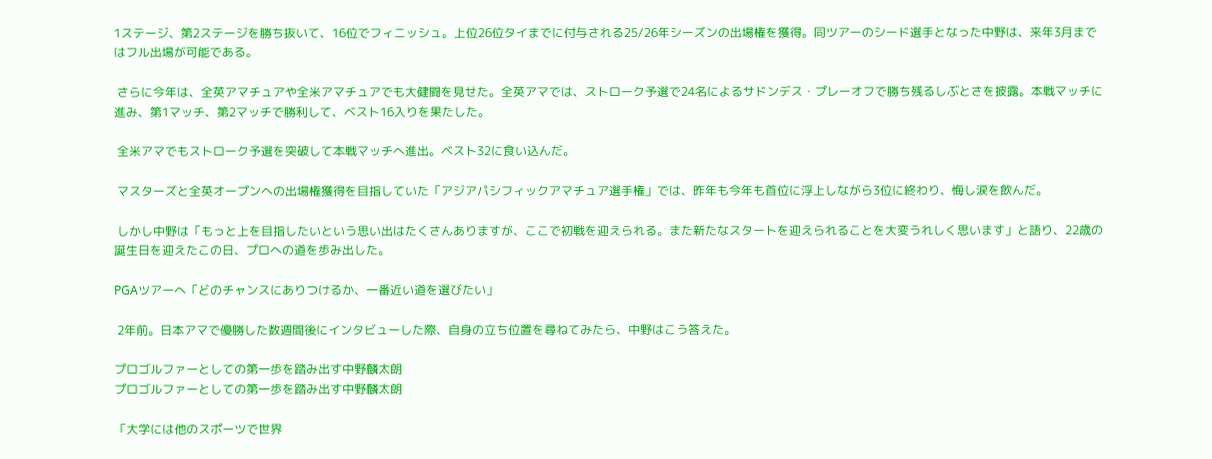1ステージ、第2ステージを勝ち抜いて、16位でフィニッシュ。上位26位タイまでに付与される25/26年シーズンの出場権を獲得。同ツアーのシード選手となった中野は、来年3月まではフル出場が可能である。

 さらに今年は、全英アマチュアや全米アマチュアでも大健闘を見せた。全英アマでは、ストローク予選で24名によるサドンデス・プレーオフで勝ち残るしぶとさを披露。本戦マッチに進み、第1マッチ、第2マッチで勝利して、ベスト16入りを果たした。

 全米アマでもストローク予選を突破して本戦マッチへ進出。ベスト32に食い込んだ。

 マスターズと全英オープンへの出場権獲得を目指していた「アジアパシフィックアマチュア選手権」では、昨年も今年も首位に浮上しながら3位に終わり、悔し涙を飲んだ。

 しかし中野は「もっと上を目指したいという思い出はたくさんありますが、ここで初戦を迎えられる。また新たなスタートを迎えられることを大変うれしく思います」と語り、22歳の誕生日を迎えたこの日、プロへの道を歩み出した。

PGAツアーへ「どのチャンスにありつけるか、一番近い道を選びたい」

 2年前。日本アマで優勝した数週間後にインタビューした際、自身の立ち位置を尋ねてみたら、中野はこう答えた。

プロゴルファーとしての第一歩を踏み出す中野麟太朗
プロゴルファーとしての第一歩を踏み出す中野麟太朗

「大学には他のスポーツで世界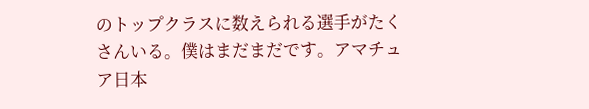のトップクラスに数えられる選手がたくさんいる。僕はまだまだです。アマチュア日本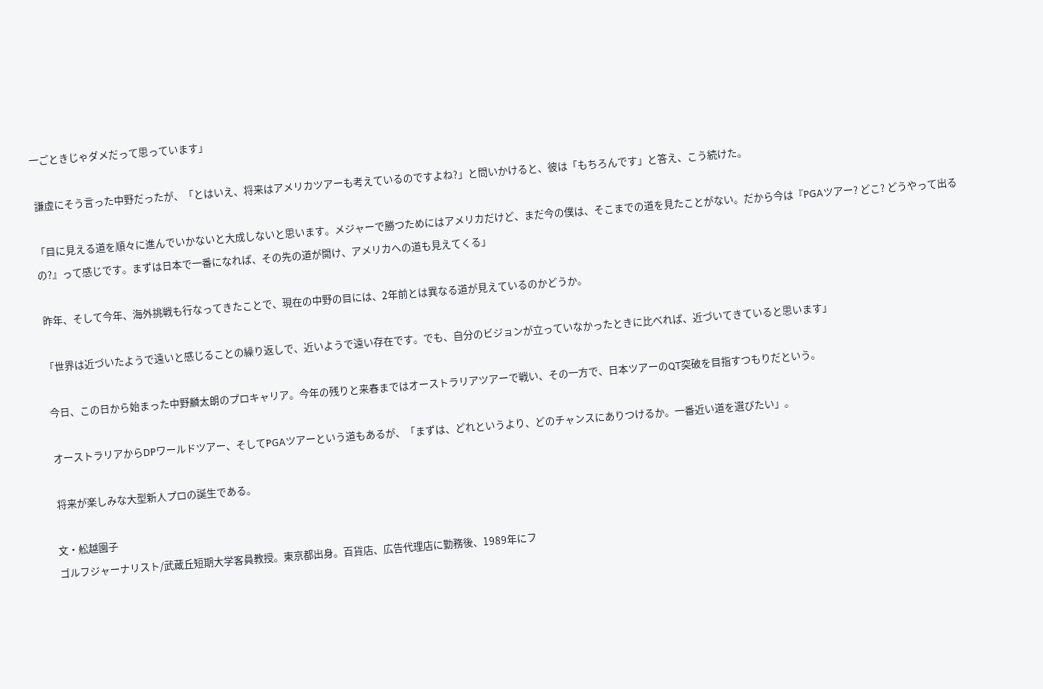一ごときじゃダメだって思っています」

 謙虚にそう言った中野だったが、「とはいえ、将来はアメリカツアーも考えているのですよね?」と問いかけると、彼は「もちろんです」と答え、こう続けた。

「目に見える道を順々に進んでいかないと大成しないと思います。メジャーで勝つためにはアメリカだけど、まだ今の僕は、そこまでの道を見たことがない。だから今は『PGAツアー? どこ? どうやって出るの?』って感じです。まずは日本で一番になれば、その先の道が開け、アメリカへの道も見えてくる」

 昨年、そして今年、海外挑戦も行なってきたことで、現在の中野の目には、2年前とは異なる道が見えているのかどうか。

「世界は近づいたようで遠いと感じることの繰り返しで、近いようで遠い存在です。でも、自分のビジョンが立っていなかったときに比べれば、近づいてきていると思います」

 今日、この日から始まった中野麟太朗のプロキャリア。今年の残りと来春まではオーストラリアツアーで戦い、その一方で、日本ツアーのQT突破を目指すつもりだという。

 オーストラリアからDPワールドツアー、そしてPGAツアーという道もあるが、「まずは、どれというより、どのチャンスにありつけるか。一番近い道を選びたい」。

 将来が楽しみな大型新人プロの誕生である。

文・舩越園子
ゴルフジャーナリスト/武蔵丘短期大学客員教授。東京都出身。百貨店、広告代理店に勤務後、1989年にフ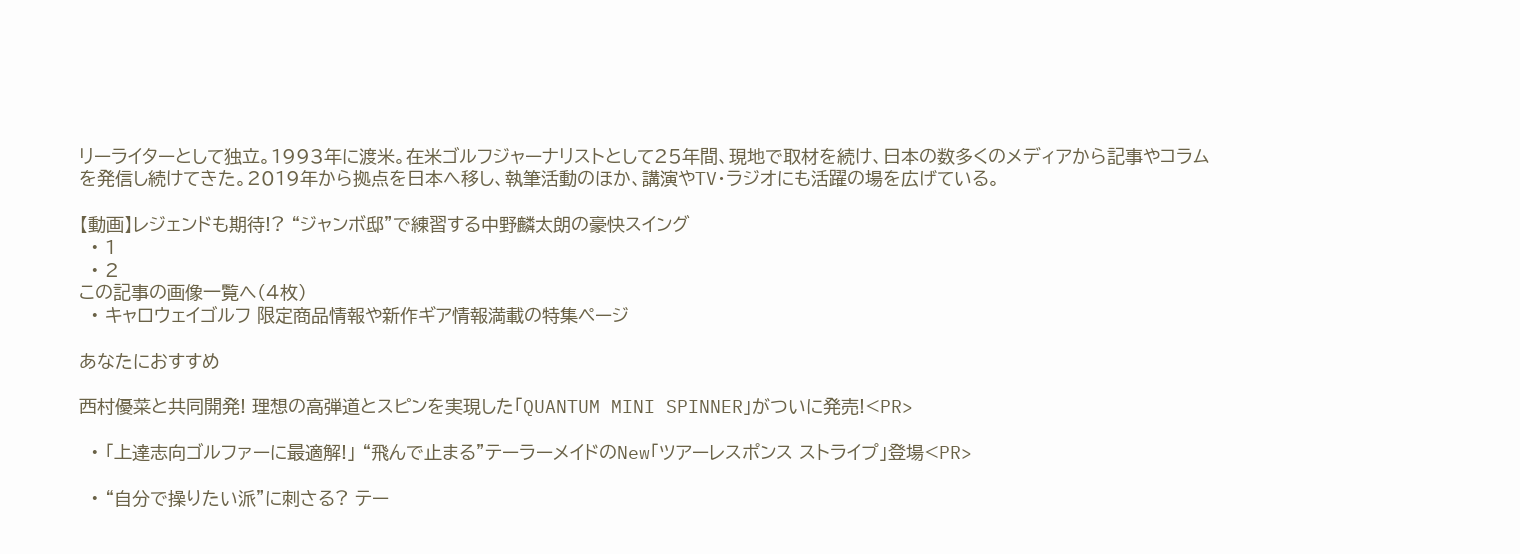リーライターとして独立。1993年に渡米。在米ゴルフジャーナリストとして25年間、現地で取材を続け、日本の数多くのメディアから記事やコラムを発信し続けてきた。2019年から拠点を日本へ移し、執筆活動のほか、講演やTV・ラジオにも活躍の場を広げている。

【動画】レジェンドも期待!? “ジャンボ邸”で練習する中野麟太朗の豪快スイング
  • 1
  • 2
この記事の画像一覧へ(4枚)
  • キャロウェイゴルフ 限定商品情報や新作ギア情報満載の特集ページ

あなたにおすすめ

西村優菜と共同開発! 理想の高弾道とスピンを実現した「QUANTUM MINI SPINNER」がついに発売!<PR>

  • 「上達志向ゴルファーに最適解!」 “飛んで止まる”テーラーメイドのNew「ツアーレスポンス ストライプ」登場<PR>

  • “自分で操りたい派”に刺さる? テー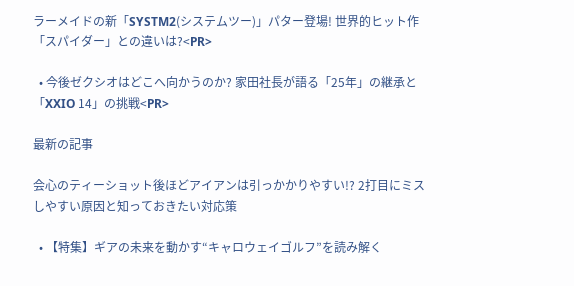ラーメイドの新「SYSTM2(システムツー)」パター登場! 世界的ヒット作「スパイダー」との違いは?<PR>

  • 今後ゼクシオはどこへ向かうのか? 家田社長が語る「25年」の継承と「XXIO 14」の挑戦<PR>

最新の記事

会心のティーショット後ほどアイアンは引っかかりやすい!? 2打目にミスしやすい原因と知っておきたい対応策

  • 【特集】ギアの未来を動かす“キャロウェイゴルフ”を読み解く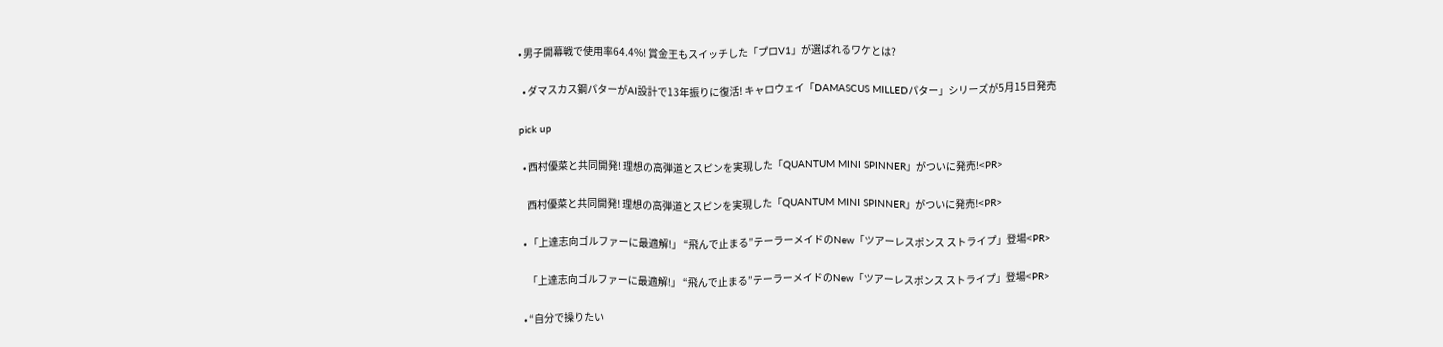• 男子開幕戦で使用率64.4%! 賞金王もスイッチした「プロV1」が選ばれるワケとは?

  • ダマスカス鋼パターがAI設計で13年振りに復活! キャロウェイ「DAMASCUS MILLEDパター」シリーズが5月15日発売

pick up

  • 西村優菜と共同開発! 理想の高弾道とスピンを実現した「QUANTUM MINI SPINNER」がついに発売!<PR>

    西村優菜と共同開発! 理想の高弾道とスピンを実現した「QUANTUM MINI SPINNER」がついに発売!<PR>

  • 「上達志向ゴルファーに最適解!」 “飛んで止まる”テーラーメイドのNew「ツアーレスポンス ストライプ」登場<PR>

    「上達志向ゴルファーに最適解!」 “飛んで止まる”テーラーメイドのNew「ツアーレスポンス ストライプ」登場<PR>

  • “自分で操りたい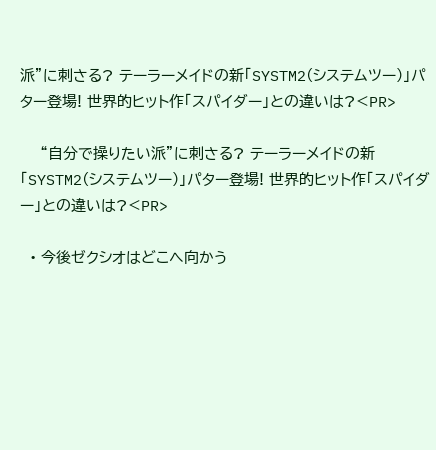派”に刺さる? テーラーメイドの新「SYSTM2(システムツー)」パター登場! 世界的ヒット作「スパイダー」との違いは?<PR>

    “自分で操りたい派”に刺さる? テーラーメイドの新「SYSTM2(システムツー)」パター登場! 世界的ヒット作「スパイダー」との違いは?<PR>

  • 今後ゼクシオはどこへ向かう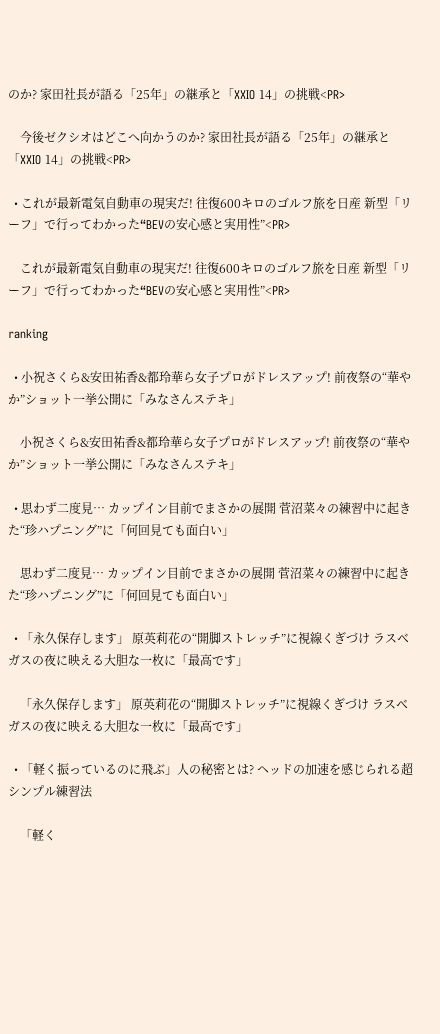のか? 家田社長が語る「25年」の継承と「XXIO 14」の挑戦<PR>

    今後ゼクシオはどこへ向かうのか? 家田社長が語る「25年」の継承と「XXIO 14」の挑戦<PR>

  • これが最新電気自動車の現実だ! 往復600キロのゴルフ旅を日産 新型「リーフ」で行ってわかった“BEVの安心感と実用性”<PR>

    これが最新電気自動車の現実だ! 往復600キロのゴルフ旅を日産 新型「リーフ」で行ってわかった“BEVの安心感と実用性”<PR>

ranking

  • 小祝さくら&安田祐香&都玲華ら女子プロがドレスアップ! 前夜祭の“華やか”ショット一挙公開に「みなさんステキ」

    小祝さくら&安田祐香&都玲華ら女子プロがドレスアップ! 前夜祭の“華やか”ショット一挙公開に「みなさんステキ」

  • 思わず二度見… カップイン目前でまさかの展開 菅沼菜々の練習中に起きた“珍ハプニング”に「何回見ても面白い」

    思わず二度見… カップイン目前でまさかの展開 菅沼菜々の練習中に起きた“珍ハプニング”に「何回見ても面白い」

  • 「永久保存します」 原英莉花の“開脚ストレッチ”に視線くぎづけ ラスベガスの夜に映える大胆な一枚に「最高です」

    「永久保存します」 原英莉花の“開脚ストレッチ”に視線くぎづけ ラスベガスの夜に映える大胆な一枚に「最高です」

  • 「軽く振っているのに飛ぶ」人の秘密とは? ヘッドの加速を感じられる超シンプル練習法

    「軽く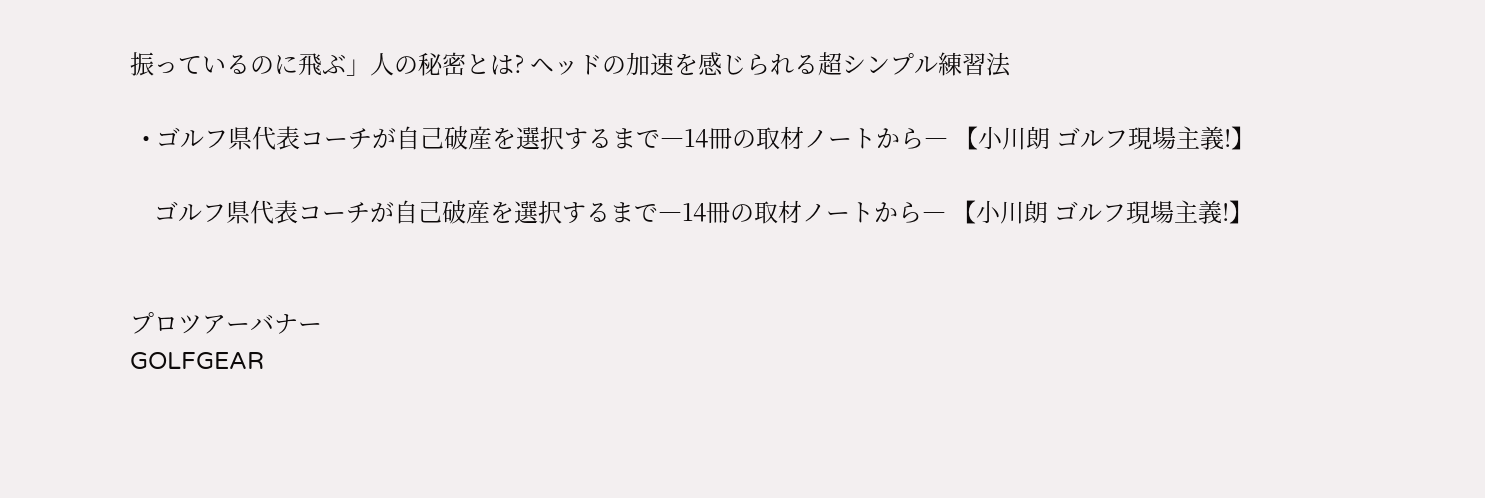振っているのに飛ぶ」人の秘密とは? ヘッドの加速を感じられる超シンプル練習法

  • ゴルフ県代表コーチが自己破産を選択するまで―14冊の取材ノートから― 【小川朗 ゴルフ現場主義!】

    ゴルフ県代表コーチが自己破産を選択するまで―14冊の取材ノートから― 【小川朗 ゴルフ現場主義!】


プロツアーバナー
GOLFGEAR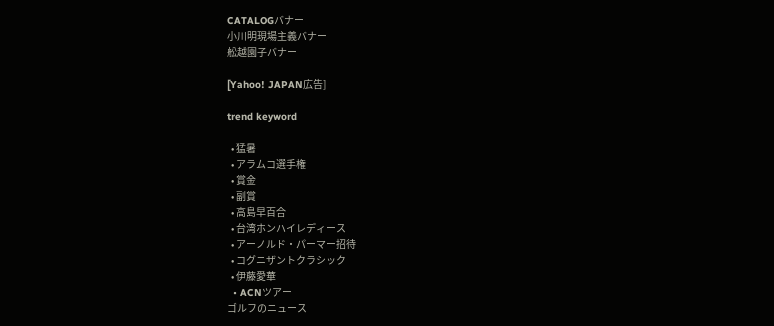CATALOGバナー
小川明現場主義バナー
舩越園子バナー

[Yahoo! JAPAN広告]

trend keyword

  • 猛暑
  • アラムコ選手権
  • 賞金
  • 副賞
  • 高島早百合
  • 台湾ホンハイレディース
  • アーノルド・パーマー招待
  • コグニザントクラシック
  • 伊藤愛華
  • ACNツアー
ゴルフのニュース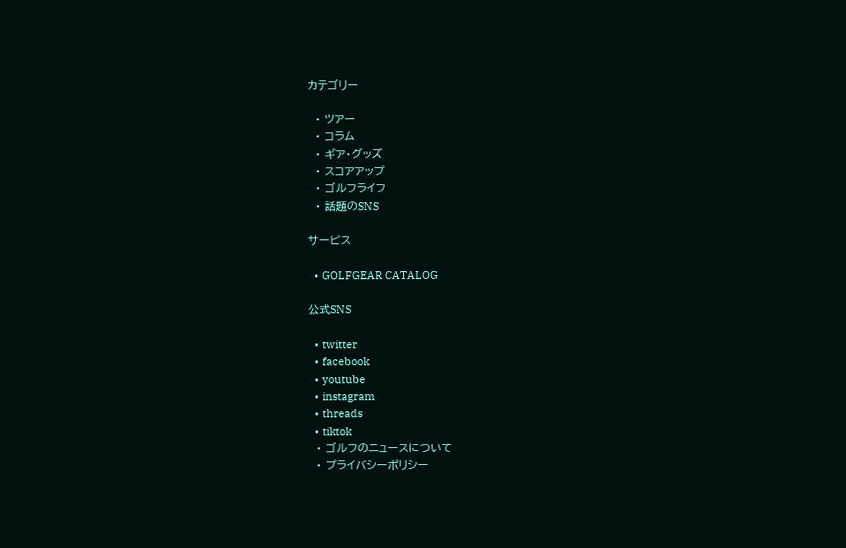カテゴリー

  • ツアー
  • コラム
  • ギア・グッズ
  • スコアアップ
  • ゴルフライフ
  • 話題のSNS

サービス

  • GOLFGEAR CATALOG

公式SNS

  • twitter
  • facebook
  • youtube
  • instagram
  • threads
  • tiktok
  • ゴルフのニュースについて
  • プライバシーポリシー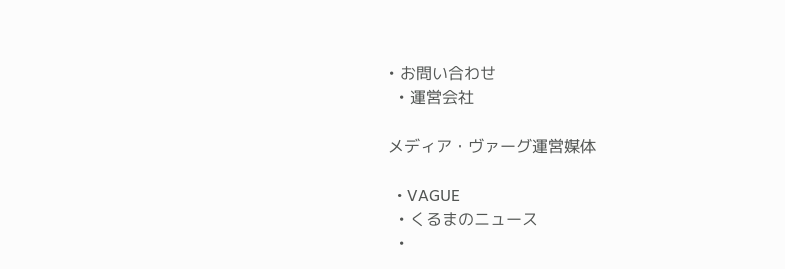• お問い合わせ
  • 運営会社

メディア・ヴァーグ運営媒体

  • VAGUE
  • くるまのニュース
  •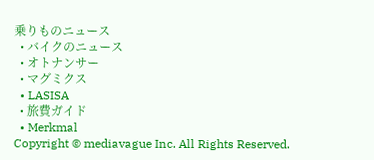乗りものニュース
  • バイクのニュース
  • オトナンサー
  • マグミクス
  • LASISA
  • 旅費ガイド
  • Merkmal
Copyright © mediavague Inc. All Rights Reserved.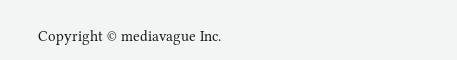Copyright © mediavague Inc.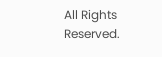All Rights Reserved.